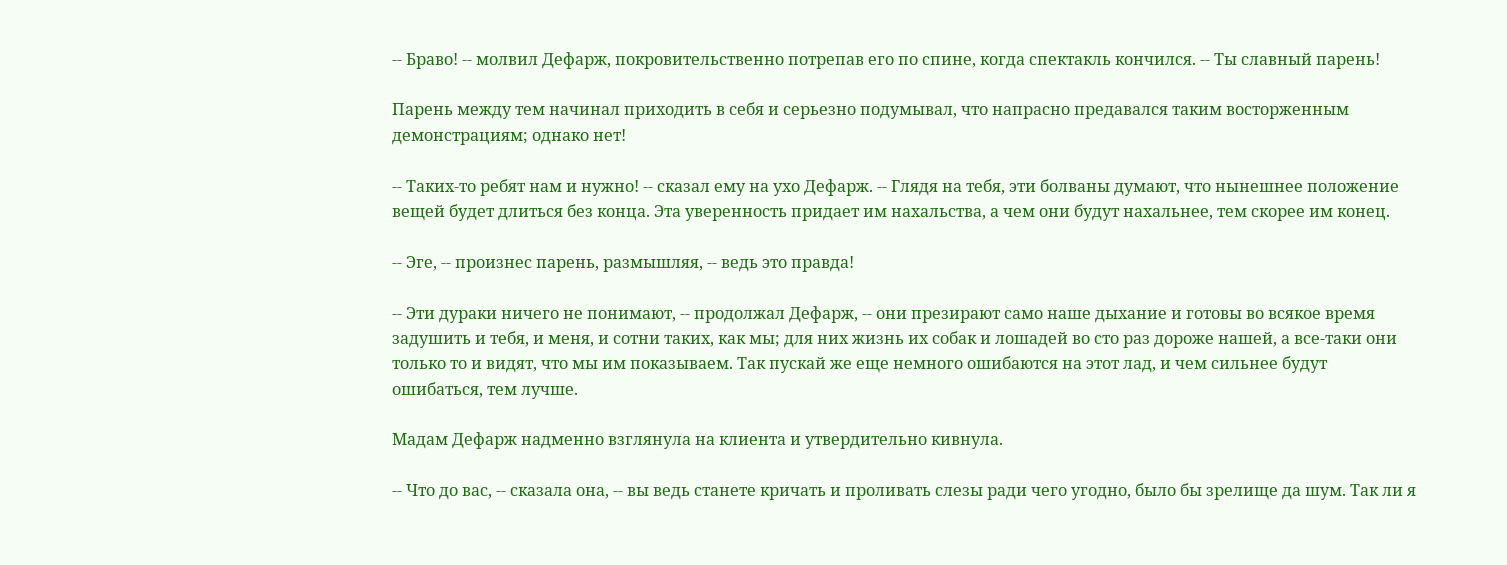-- Браво! -- молвил Дефарж, покровительственно потрепав его по спине, когда спектакль кончился. -- Ты славный парень!

Парень между тем начинал приходить в себя и серьезно подумывал, что напрасно предавался таким восторженным демонстрациям; однако нет!

-- Таких-то ребят нам и нужно! -- сказал ему на ухо Дефарж. -- Глядя на тебя, эти болваны думают, что нынешнее положение вещей будет длиться без конца. Эта уверенность придает им нахальства, а чем они будут нахальнее, тем скорее им конец.

-- Эге, -- произнес парень, размышляя, -- ведь это правда!

-- Эти дураки ничего не понимают, -- продолжал Дефарж, -- они презирают само наше дыхание и готовы во всякое время задушить и тебя, и меня, и сотни таких, как мы; для них жизнь их собак и лошадей во сто раз дороже нашей, а все-таки они только то и видят, что мы им показываем. Так пускай же еще немного ошибаются на этот лад, и чем сильнее будут ошибаться, тем лучше.

Мадам Дефарж надменно взглянула на клиента и утвердительно кивнула.

-- Что до вас, -- сказала она, -- вы ведь станете кричать и проливать слезы ради чего угодно, было бы зрелище да шум. Так ли я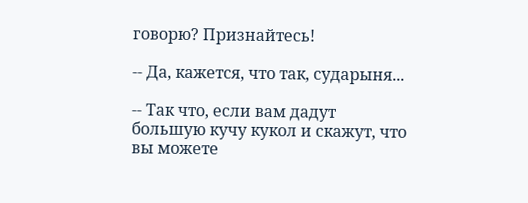говорю? Признайтесь!

-- Да, кажется, что так, сударыня...

-- Так что, если вам дадут большую кучу кукол и скажут, что вы можете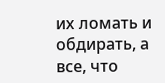их ломать и обдирать, а все, что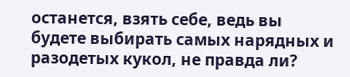останется, взять себе, ведь вы будете выбирать самых нарядных и разодетых кукол, не правда ли?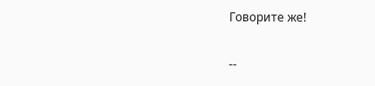Говорите же!

--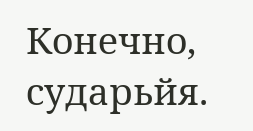Конечно, сударьйя.